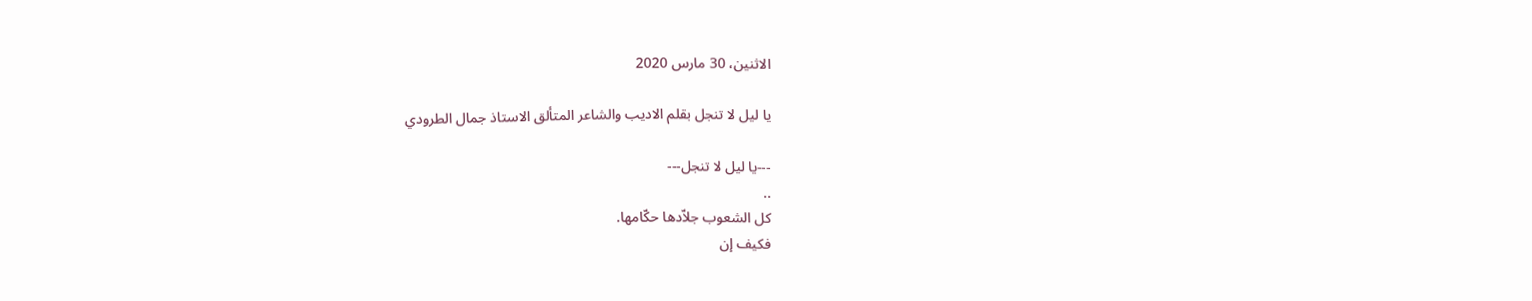الاثنين، 30 مارس 2020

يا ليل لا تنجل بقلم الاديب والشاعر المتألق الاستاذ جمال الطرودي

---يا ليل لا تنجل---
..
كل الشعوب جلاّدها حكّامها.
فكيف إن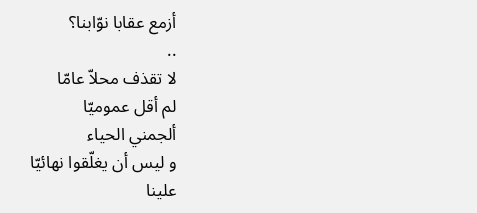أزمع عقابا نوّابنا؟
..
لا تقذف محلاّ عامّا
لم أقل عموميّا
ألجمني الحياء
و ليس أن يغلّقوا نهائيّا
علينا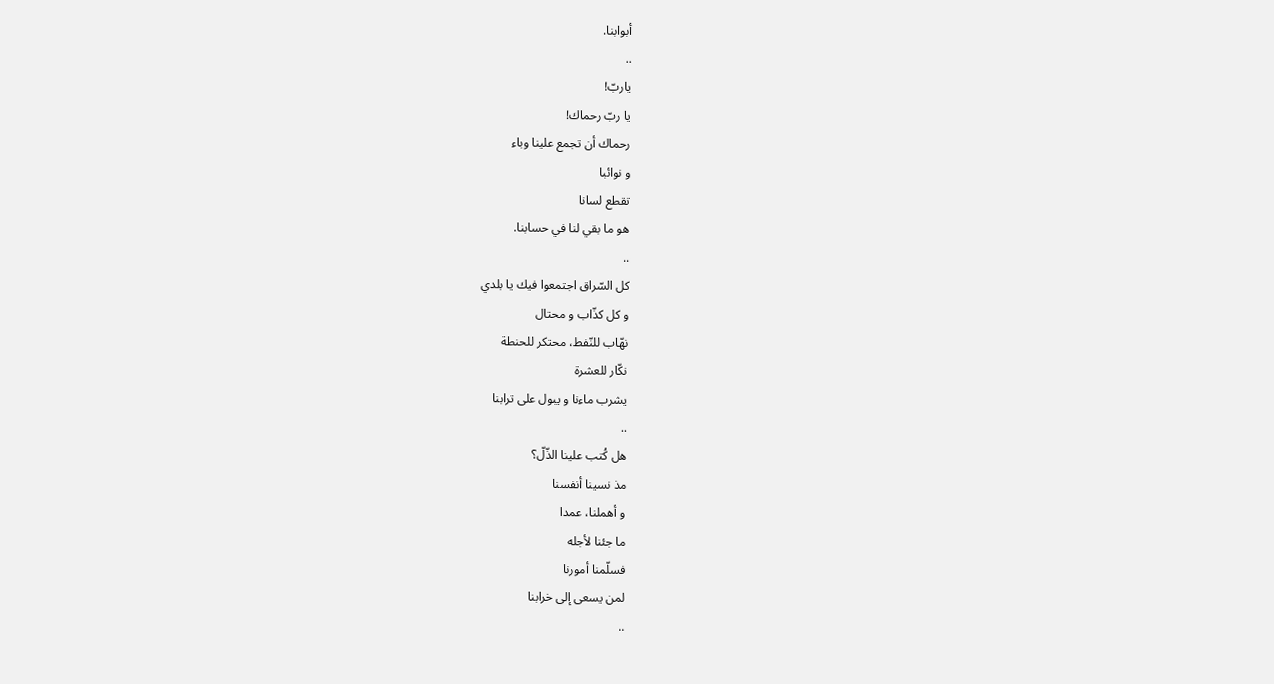أبوابنا.
..
ياربّ!
يا ربّ رحماك!
رحماك أن تجمع علينا وباء
و نوائبا
تقطع لسانا
هو ما بقي لنا في حسابنا.
..
كل السّراق اجتمعوا فيك يا بلدي
و كل كذّاب و محتال
نهّاب للنّفط، محتكر للحنطة
نكّار للعشرة
يشرب ماءنا و يبول على ترابنا
..
هل كُتب علينا الذّلّ؟
مذ نسينا أنفسنا
و أهملنا، عمدا
ما جئنا لأجله
فسلّمنا أمورنا
لمن يسعى إلى خرابنا
..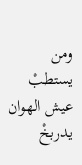ومن يستطبْ عيش الهوان
يدربخْ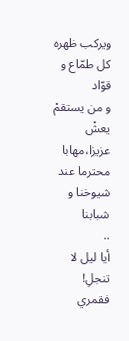ويركب ظهره كل طمّاع و قوّاد
و من يستقمْ
يعشْ عزيزا،مهابا
محترما عند شيوخنا و شبابنا
..
أيا ليل لا تنجلِ!
فقمري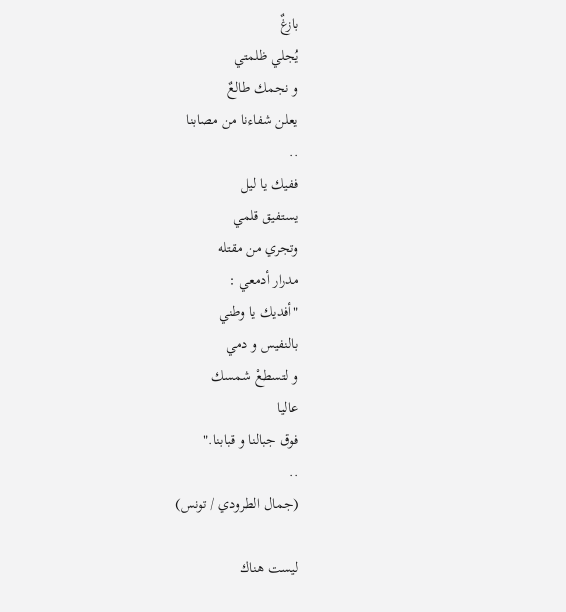بازغٌ
يُجلي ظلمتي
و نجمك طالعٌ
يعلن شفاءنا من مصابنا
..
ففيك يا ليل
يستفيق قلمي
وتجري من مقتله
مدرار أدمعي :
"أفديك يا وطني
بالنفيس و دمي
و لتسطعْ شمسك
عاليا
فوق جبالنا و قبابنا."
..
(جمال الطرودي / تونس)

ليست هناك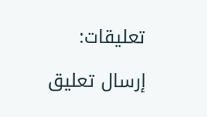تعليقات:

إرسال تعليق